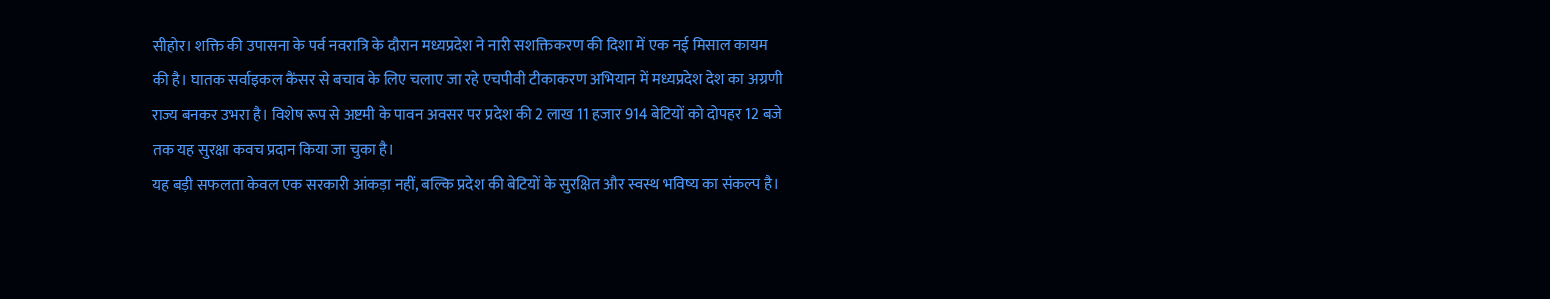सीहोर। शक्ति की उपासना के पर्व नवरात्रि के दौरान मध्यप्रदेश ने नारी सशक्तिकरण की दिशा में एक नई मिसाल कायम की है। घातक सर्वाइकल कैंसर से बचाव के लिए चलाए जा रहे एचपीवी टीकाकरण अभियान में मध्यप्रदेश देश का अग्रणी राज्य बनकर उभरा है। विशेष रूप से अष्टमी के पावन अवसर पर प्रदेश की 2 लाख 11 हजार 914 बेटियों को दोपहर 12 बजे तक यह सुरक्षा कवच प्रदान किया जा चुका है।
यह बड़ी सफलता केवल एक सरकारी आंकड़ा नहीं, बल्कि प्रदेश की बेटियों के सुरक्षित और स्वस्थ भविष्य का संकल्प है।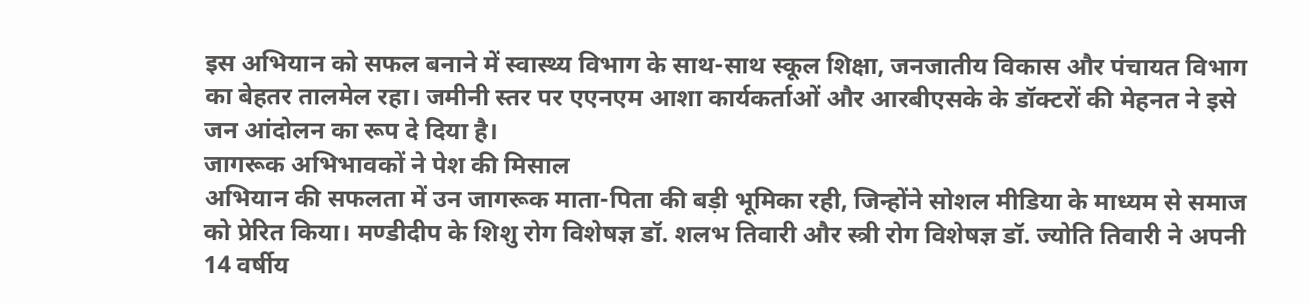इस अभियान को सफल बनाने में स्वास्थ्य विभाग के साथ-साथ स्कूल शिक्षा, जनजातीय विकास और पंचायत विभाग का बेहतर तालमेल रहा। जमीनी स्तर पर एएनएम आशा कार्यकर्ताओं और आरबीएसके के डॉक्टरों की मेहनत ने इसे जन आंदोलन का रूप दे दिया है।
जागरूक अभिभावकों ने पेश की मिसाल
अभियान की सफलता में उन जागरूक माता-पिता की बड़ी भूमिका रही, जिन्होंने सोशल मीडिया के माध्यम से समाज को प्रेरित किया। मण्डीदीप के शिशु रोग विशेषज्ञ डॉ. शलभ तिवारी और स्त्री रोग विशेषज्ञ डॉ. ज्योति तिवारी ने अपनी 14 वर्षीय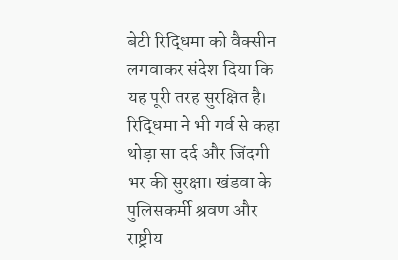बेटी रिद्धिमा को वैक्सीन लगवाकर संदेश दिया कि यह पूरी तरह सुरक्षित है। रिद्धिमा ने भी गर्व से कहा थोड़ा सा दर्द और जिंदगी भर की सुरक्षा। खंडवा के पुलिसकर्मी श्रवण और राष्ट्रीय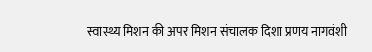स्वास्थ्य मिशन की अपर मिशन संचालक दिशा प्रणय नागवंशी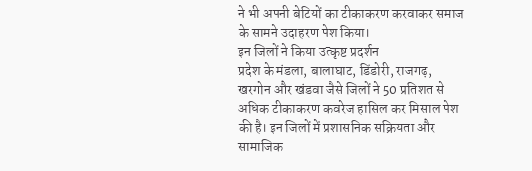ने भी अपनी बेटियों का टीकाकरण करवाकर समाज के सामने उदाहरण पेश किया।
इन जिलों ने किया उत्कृष्ट प्रदर्शन
प्रदेश के मंडला, बालाघाट, डिंडोरी, राजगढ़, खरगोन और खंडवा जैसे जिलों ने 50 प्रतिशत से अधिक टीकाकरण कवरेज हासिल कर मिसाल पेश की है। इन जिलों में प्रशासनिक सक्रियता और सामाजिक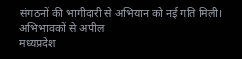संगठनों की भागीदारी से अभियान को नई गति मिली।
अभिभावकों से अपील
मध्यप्रदेश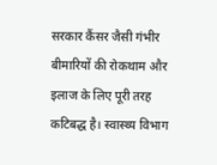सरकार कैंसर जैसी गंभीर बीमारियों की रोकथाम और इलाज के लिए पूरी तरह कटिबद्ध है। स्वास्थ्य विभाग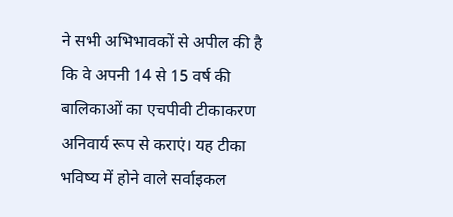ने सभी अभिभावकों से अपील की है कि वे अपनी 14 से 15 वर्ष की बालिकाओं का एचपीवी टीकाकरण अनिवार्य रूप से कराएं। यह टीका भविष्य में होने वाले सर्वाइकल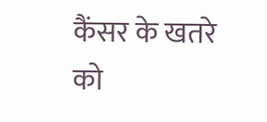कैंसर के खतरे को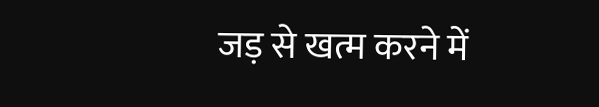जड़ से खत्म करने में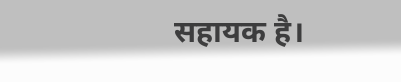सहायक है।